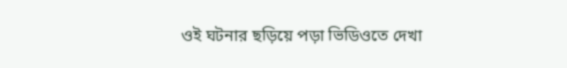ওই ঘটনার ছড়িয়ে পড়া ভিডিওতে দেখা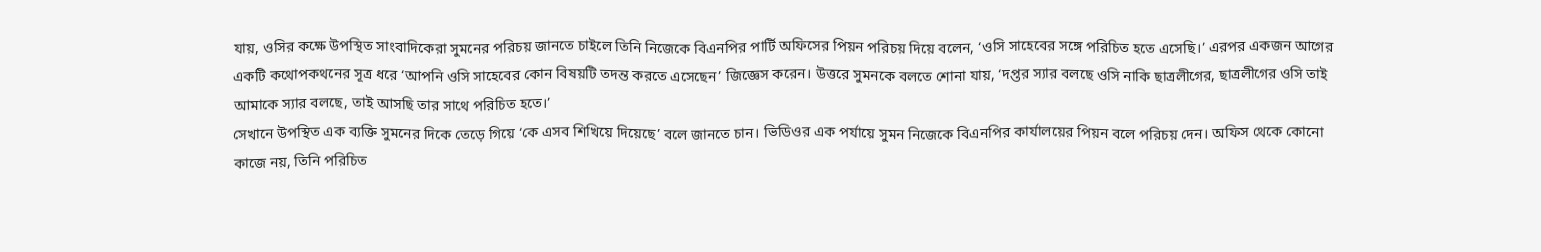যায়, ওসির কক্ষে উপস্থিত সাংবাদিকেরা সুমনের পরিচয় জানতে চাইলে তিনি নিজেকে বিএনপির পার্টি অফিসের পিয়ন পরিচয় দিয়ে বলেন, ‘ওসি সাহেবের সঙ্গে পরিচিত হতে এসেছি।’ এরপর একজন আগের একটি কথোপকথনের সূত্র ধরে ‘আপনি ওসি সাহেবের কোন বিষয়টি তদন্ত করতে এসেছেন’ জিজ্ঞেস করেন। উত্তরে সুমনকে বলতে শোনা যায়, ‘দপ্তর স্যার বলছে ওসি নাকি ছাত্রলীগের, ছাত্রলীগের ওসি তাই আমাকে স্যার বলছে, তাই আসছি তার সাথে পরিচিত হতে।’
সেখানে উপস্থিত এক ব্যক্তি সুমনের দিকে তেড়ে গিয়ে ‘কে এসব শিখিয়ে দিয়েছে’ বলে জানতে চান। ভিডিওর এক পর্যায়ে সুমন নিজেকে বিএনপির কার্যালয়ের পিয়ন বলে পরিচয় দেন। অফিস থেকে কোনো কাজে নয়, তিনি পরিচিত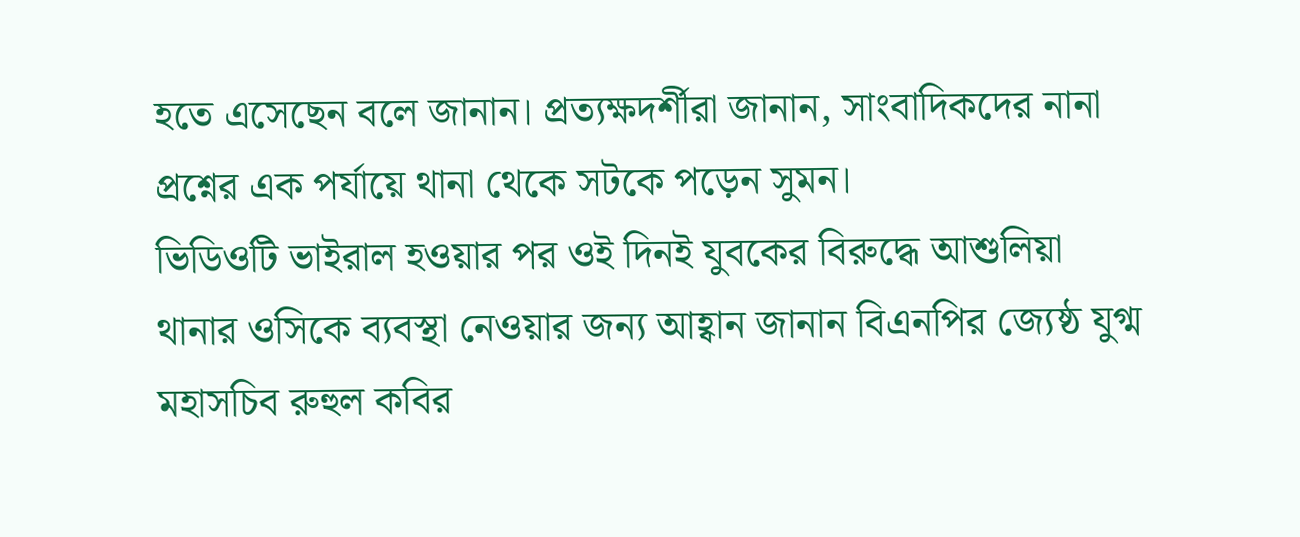হতে এসেছেন বলে জানান। প্রত্যক্ষদর্শীরা জানান, সাংবাদিকদের নানা প্রশ্নের এক পর্যায়ে থানা থেকে সটকে পড়েন সুমন।
ভিডিওটি ভাইরাল হওয়ার পর ওই দিনই যুবকের বিরুদ্ধে আশুলিয়া থানার ওসিকে ব্যবস্থা নেওয়ার জন্য আহ্বান জানান বিএনপির জ্যেষ্ঠ যুগ্ম মহাসচিব রুহুল কবির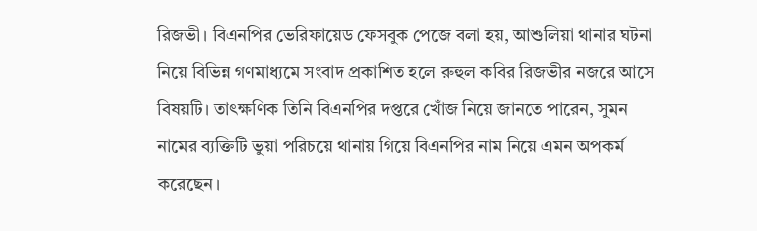রিজভী। বিএনপির ভেরিফায়েড ফেসবুক পেজে বলা হয়, আশুলিয়া থানার ঘটনা নিয়ে বিভিন্ন গণমাধ্যমে সংবাদ প্রকাশিত হলে রুহুল কবির রিজভীর নজরে আসে বিষয়টি। তাৎক্ষণিক তিনি বিএনপির দপ্তরে খোঁজ নিয়ে জানতে পারেন, সুমন নামের ব্যক্তিটি ভুয়া পরিচয়ে থানায় গিয়ে বিএনপির নাম নিয়ে এমন অপকর্ম করেছেন।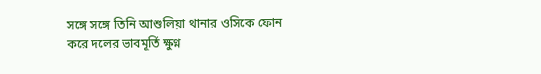সঙ্গে সঙ্গে তিনি আশুলিয়া থানার ওসিকে ফোন করে দলের ভাবমূর্তি ক্ষুণ্ন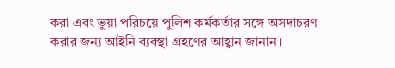করা এবং ভুয়া পরিচয়ে পুলিশ কর্মকর্তার সঙ্গে অসদাচরণ করার জন্য আইনি ব্যবস্থা গ্রহণের আহ্বান জানান।